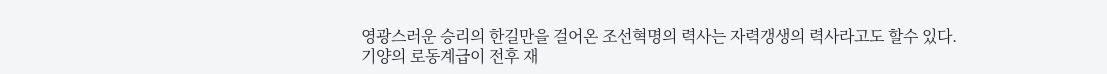영광스러운 승리의 한길만을 걸어온 조선혁명의 력사는 자력갱생의 력사라고도 할수 있다.
기양의 로동계급이 전후 재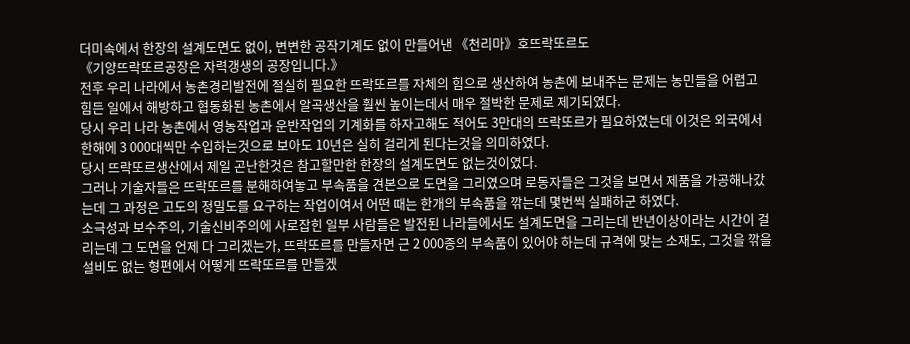더미속에서 한장의 설계도면도 없이, 변변한 공작기계도 없이 만들어낸 《천리마》호뜨락또르도
《기양뜨락또르공장은 자력갱생의 공장입니다.》
전후 우리 나라에서 농촌경리발전에 절실히 필요한 뜨락또르를 자체의 힘으로 생산하여 농촌에 보내주는 문제는 농민들을 어렵고 힘든 일에서 해방하고 협동화된 농촌에서 알곡생산을 훨씬 높이는데서 매우 절박한 문제로 제기되였다.
당시 우리 나라 농촌에서 영농작업과 운반작업의 기계화를 하자고해도 적어도 3만대의 뜨락또르가 필요하였는데 이것은 외국에서 한해에 3 000대씩만 수입하는것으로 보아도 10년은 실히 걸리게 된다는것을 의미하였다.
당시 뜨락또르생산에서 제일 곤난한것은 참고할만한 한장의 설계도면도 없는것이였다.
그러나 기술자들은 뜨락또르를 분해하여놓고 부속품을 견본으로 도면을 그리였으며 로동자들은 그것을 보면서 제품을 가공해나갔는데 그 과정은 고도의 정밀도를 요구하는 작업이여서 어떤 때는 한개의 부속품을 깎는데 몇번씩 실패하군 하였다.
소극성과 보수주의, 기술신비주의에 사로잡힌 일부 사람들은 발전된 나라들에서도 설계도면을 그리는데 반년이상이라는 시간이 걸리는데 그 도면을 언제 다 그리겠는가, 뜨락또르를 만들자면 근 2 000종의 부속품이 있어야 하는데 규격에 맞는 소재도, 그것을 깎을 설비도 없는 형편에서 어떻게 뜨락또르를 만들겠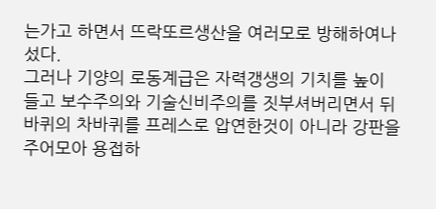는가고 하면서 뜨락또르생산을 여러모로 방해하여나섰다.
그러나 기양의 로동계급은 자력갱생의 기치를 높이 들고 보수주의와 기술신비주의를 짓부셔버리면서 뒤바퀴의 차바퀴를 프레스로 압연한것이 아니라 강판을 주어모아 용접하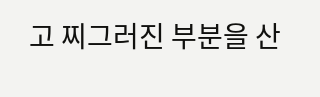고 찌그러진 부분을 산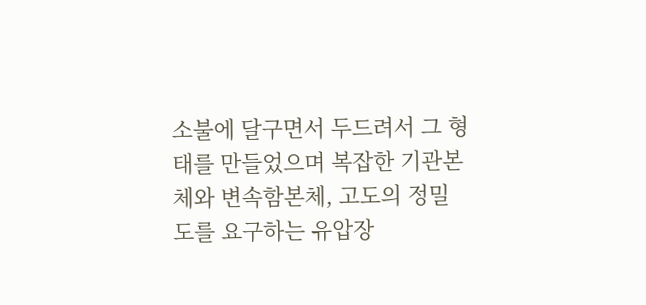소불에 달구면서 두드려서 그 형태를 만들었으며 복잡한 기관본체와 변속함본체, 고도의 정밀도를 요구하는 유압장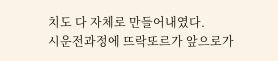치도 다 자체로 만들어내였다.
시운전과정에 뜨락또르가 앞으로가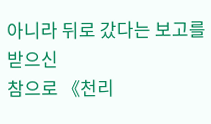아니라 뒤로 갔다는 보고를 받으신
참으로 《천리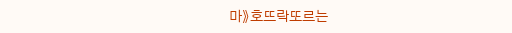마》호뜨락또르는